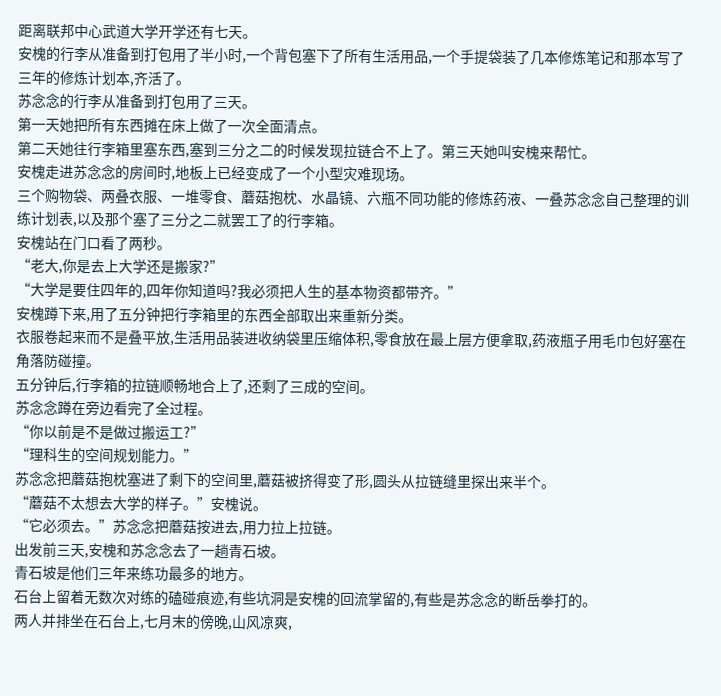距离联邦中心武道大学开学还有七天。
安槐的行李从准备到打包用了半小时,一个背包塞下了所有生活用品,一个手提袋装了几本修炼笔记和那本写了三年的修炼计划本,齐活了。
苏念念的行李从准备到打包用了三天。
第一天她把所有东西摊在床上做了一次全面清点。
第二天她往行李箱里塞东西,塞到三分之二的时候发现拉链合不上了。第三天她叫安槐来帮忙。
安槐走进苏念念的房间时,地板上已经变成了一个小型灾难现场。
三个购物袋、两叠衣服、一堆零食、蘑菇抱枕、水晶镜、六瓶不同功能的修炼药液、一叠苏念念自己整理的训练计划表,以及那个塞了三分之二就罢工了的行李箱。
安槐站在门口看了两秒。
“老大,你是去上大学还是搬家?”
“大学是要住四年的,四年你知道吗?我必须把人生的基本物资都带齐。”
安槐蹲下来,用了五分钟把行李箱里的东西全部取出来重新分类。
衣服卷起来而不是叠平放,生活用品装进收纳袋里压缩体积,零食放在最上层方便拿取,药液瓶子用毛巾包好塞在角落防碰撞。
五分钟后,行李箱的拉链顺畅地合上了,还剩了三成的空间。
苏念念蹲在旁边看完了全过程。
“你以前是不是做过搬运工?”
“理科生的空间规划能力。”
苏念念把蘑菇抱枕塞进了剩下的空间里,蘑菇被挤得变了形,圆头从拉链缝里探出来半个。
“蘑菇不太想去大学的样子。”安槐说。
“它必须去。”苏念念把蘑菇按进去,用力拉上拉链。
出发前三天,安槐和苏念念去了一趟青石坡。
青石坡是他们三年来练功最多的地方。
石台上留着无数次对练的磕碰痕迹,有些坑洞是安槐的回流掌留的,有些是苏念念的断岳拳打的。
两人并排坐在石台上,七月末的傍晚,山风凉爽,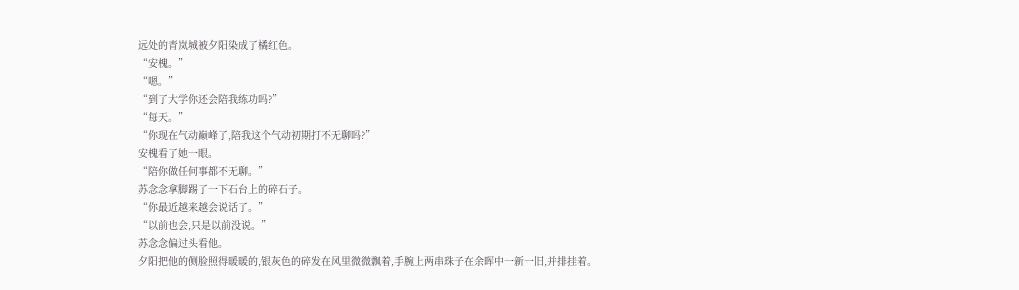远处的青岚城被夕阳染成了橘红色。
“安槐。”
“嗯。”
“到了大学你还会陪我练功吗?”
“每天。”
“你现在气动巅峰了,陪我这个气动初期打不无聊吗?”
安槐看了她一眼。
“陪你做任何事都不无聊。”
苏念念拿脚踢了一下石台上的碎石子。
“你最近越来越会说话了。”
“以前也会,只是以前没说。”
苏念念偏过头看他。
夕阳把他的侧脸照得暖暖的,银灰色的碎发在风里微微飘着,手腕上两串珠子在余晖中一新一旧,并排挂着。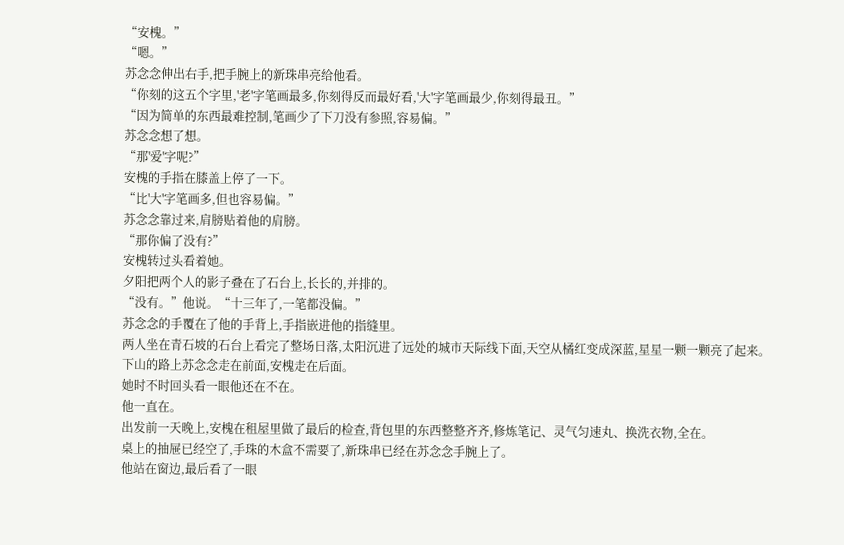“安槐。”
“嗯。”
苏念念伸出右手,把手腕上的新珠串亮给他看。
“你刻的这五个字里,'老'字笔画最多,你刻得反而最好看,'大'字笔画最少,你刻得最丑。”
“因为简单的东西最难控制,笔画少了下刀没有参照,容易偏。”
苏念念想了想。
“那'爱'字呢?”
安槐的手指在膝盖上停了一下。
“比'大'字笔画多,但也容易偏。”
苏念念靠过来,肩膀贴着他的肩膀。
“那你偏了没有?”
安槐转过头看着她。
夕阳把两个人的影子叠在了石台上,长长的,并排的。
“没有。”他说。“十三年了,一笔都没偏。”
苏念念的手覆在了他的手背上,手指嵌进他的指缝里。
两人坐在青石坡的石台上看完了整场日落,太阳沉进了远处的城市天际线下面,天空从橘红变成深蓝,星星一颗一颗亮了起来。
下山的路上苏念念走在前面,安槐走在后面。
她时不时回头看一眼他还在不在。
他一直在。
出发前一天晚上,安槐在租屋里做了最后的检查,背包里的东西整整齐齐,修炼笔记、灵气匀速丸、换洗衣物,全在。
桌上的抽屉已经空了,手珠的木盒不需要了,新珠串已经在苏念念手腕上了。
他站在窗边,最后看了一眼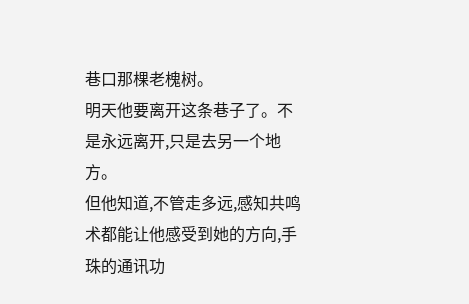巷口那棵老槐树。
明天他要离开这条巷子了。不是永远离开,只是去另一个地方。
但他知道,不管走多远,感知共鸣术都能让他感受到她的方向,手珠的通讯功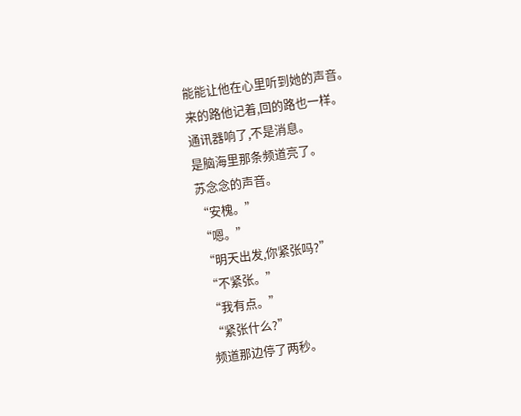能能让他在心里听到她的声音。
来的路他记着,回的路也一样。
通讯器响了,不是消息。
是脑海里那条频道亮了。
苏念念的声音。
“安槐。”
“嗯。”
“明天出发,你紧张吗?”
“不紧张。”
“我有点。”
“紧张什么?”
频道那边停了两秒。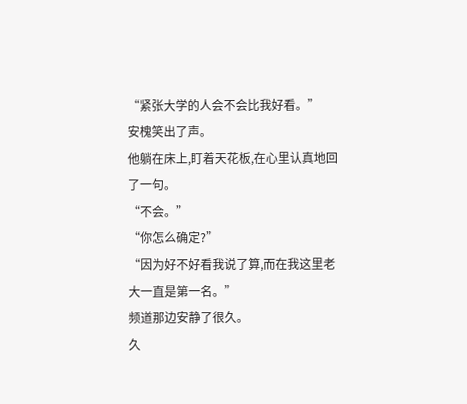“紧张大学的人会不会比我好看。”
安槐笑出了声。
他躺在床上,盯着天花板,在心里认真地回了一句。
“不会。”
“你怎么确定?”
“因为好不好看我说了算,而在我这里老大一直是第一名。”
频道那边安静了很久。
久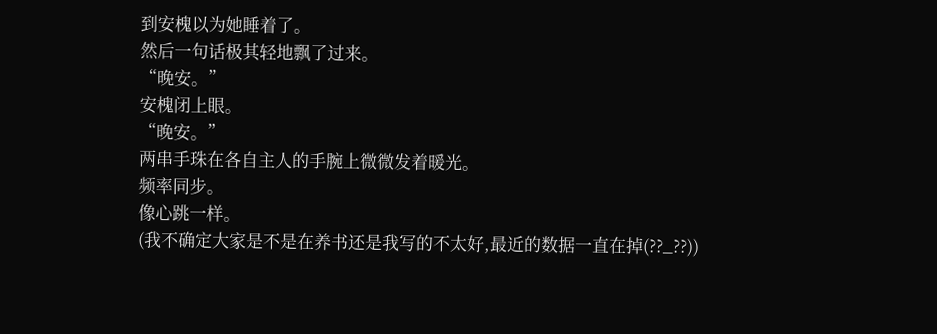到安槐以为她睡着了。
然后一句话极其轻地飘了过来。
“晚安。”
安槐闭上眼。
“晚安。”
两串手珠在各自主人的手腕上微微发着暖光。
频率同步。
像心跳一样。
(我不确定大家是不是在养书还是我写的不太好,最近的数据一直在掉(??_??))